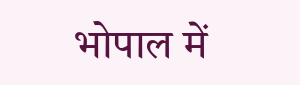भोपाल में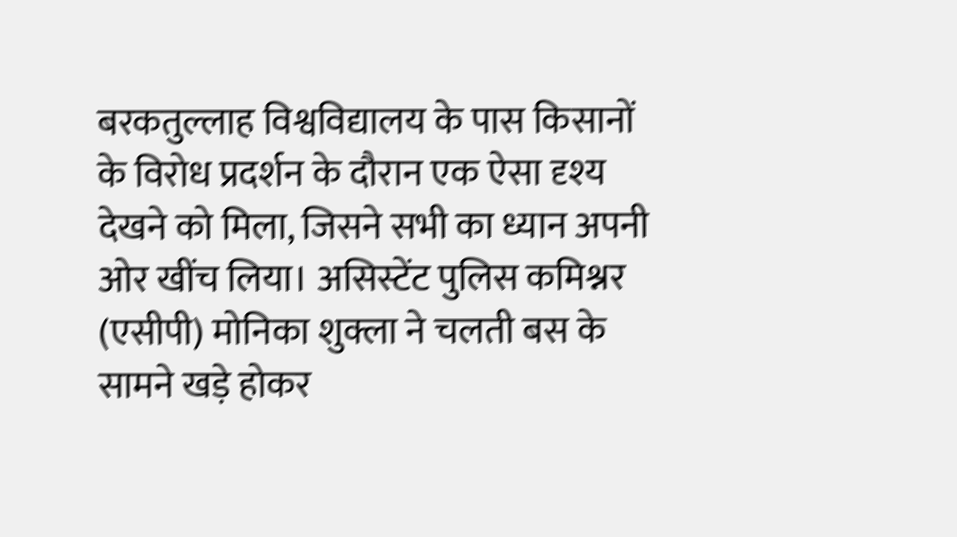बरकतुल्लाह विश्वविद्यालय के पास किसानों के विरोध प्रदर्शन के दौरान एक ऐसा दृश्य देखने को मिला, जिसने सभी का ध्यान अपनी ओर खींच लिया। असिस्टेंट पुलिस कमिश्नर (एसीपी) मोनिका शुक्ला ने चलती बस के सामने खड़े होकर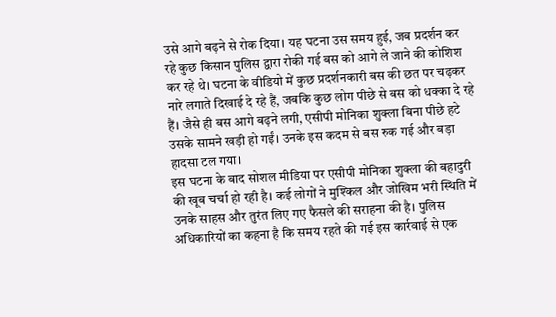उसे आगे बढ़ने से रोक दिया। यह घटना उस समय हुई, जब प्रदर्शन कर रहे कुछ किसान पुलिस द्वारा रोकी गई बस को आगे ले जाने की कोशिश कर रहे थे। घटना के वीडियो में कुछ प्रदर्शनकारी बस की छत पर चढ़कर नारे लगाते दिखाई दे रहे हैं, जबकि कुछ लोग पीछे से बस को धक्का दे रहे हैं। जैसे ही बस आगे बढ़ने लगी, एसीपी मोनिका शुक्ला बिना पीछे हटे उसके सामने खड़ी हो गईं। उनके इस कदम से बस रुक गई और बड़ा हादसा टल गया।
इस घटना के बाद सोशल मीडिया पर एसीपी मोनिका शुक्ला की बहादुरी की खूब चर्चा हो रही है। कई लोगों ने मुश्किल और जोखिम भरी स्थिति में उनके साहस और तुरंत लिए गए फैसले की सराहना की है। पुलिस अधिकारियों का कहना है कि समय रहते की गई इस कार्रवाई से एक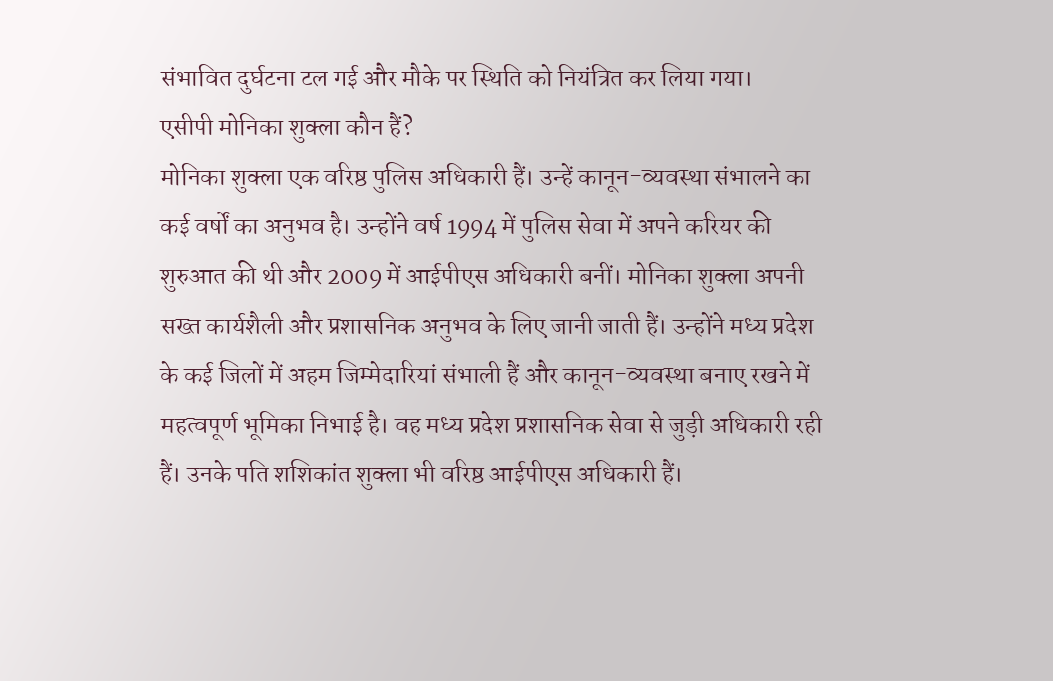संभावित दुर्घटना टल गई और मौके पर स्थिति को नियंत्रित कर लिया गया।
एसीपी मोनिका शुक्ला कौन हैं?
मोनिका शुक्ला एक वरिष्ठ पुलिस अधिकारी हैं। उन्हें कानून-व्यवस्था संभालने का कई वर्षों का अनुभव है। उन्होंने वर्ष 1994 में पुलिस सेवा में अपने करियर की शुरुआत की थी और 2009 में आईपीएस अधिकारी बनीं। मोनिका शुक्ला अपनी सख्त कार्यशैली और प्रशासनिक अनुभव के लिए जानी जाती हैं। उन्होंने मध्य प्रदेश के कई जिलों में अहम जिम्मेदारियां संभाली हैं और कानून-व्यवस्था बनाए रखने में महत्वपूर्ण भूमिका निभाई है। वह मध्य प्रदेश प्रशासनिक सेवा से जुड़ी अधिकारी रही हैं। उनके पति शशिकांत शुक्ला भी वरिष्ठ आईपीएस अधिकारी हैं।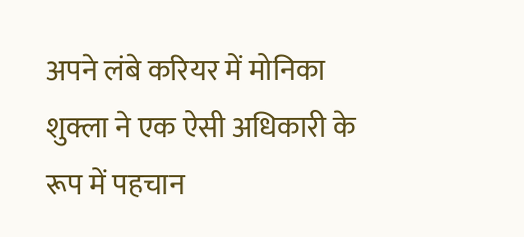अपने लंबे करियर में मोनिका शुक्ला ने एक ऐसी अधिकारी के रूप में पहचान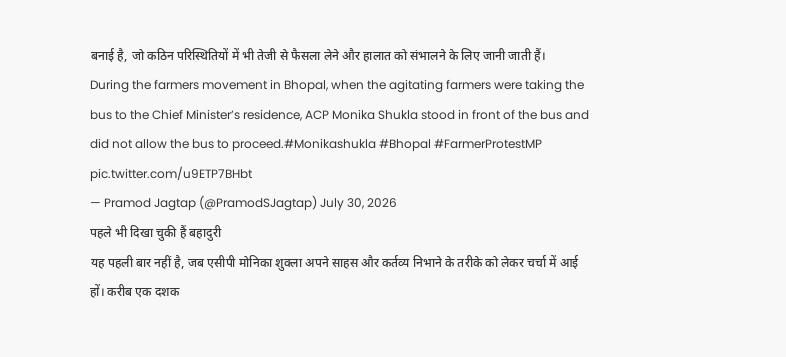बनाई है, जो कठिन परिस्थितियों में भी तेजी से फैसला लेने और हालात को संभालने के लिए जानी जाती हैं।
During the farmers movement in Bhopal, when the agitating farmers were taking the bus to the Chief Minister’s residence, ACP Monika Shukla stood in front of the bus and did not allow the bus to proceed.#Monikashukla #Bhopal #FarmerProtestMP pic.twitter.com/u9ETP7BHbt
— Pramod Jagtap (@PramodSJagtap) July 30, 2026
पहले भी दिखा चुकी हैं बहादुरी
यह पहली बार नहीं है, जब एसीपी मोनिका शुक्ला अपने साहस और कर्तव्य निभाने के तरीके को लेकर चर्चा में आई हों। करीब एक दशक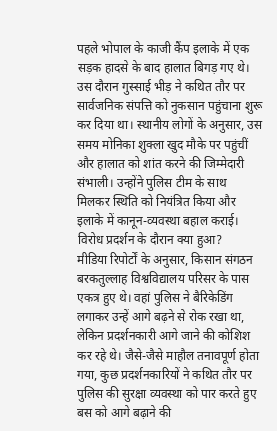पहले भोपाल के काजी कैंप इलाके में एक सड़क हादसे के बाद हालात बिगड़ गए थे। उस दौरान गुस्साई भीड़ ने कथित तौर पर सार्वजनिक संपत्ति को नुकसान पहुंचाना शुरू कर दिया था। स्थानीय लोगों के अनुसार, उस समय मोनिका शुक्ला खुद मौके पर पहुंचीं और हालात को शांत करने की जिम्मेदारी संभाली। उन्होंने पुलिस टीम के साथ मिलकर स्थिति को नियंत्रित किया और इलाके में कानून-व्यवस्था बहाल कराई।
विरोध प्रदर्शन के दौरान क्या हुआ?
मीडिया रिपोर्टों के अनुसार, किसान संगठन बरकतुल्लाह विश्वविद्यालय परिसर के पास एकत्र हुए थे। वहां पुलिस ने बैरिकेडिंग लगाकर उन्हें आगे बढ़ने से रोक रखा था, लेकिन प्रदर्शनकारी आगे जाने की कोशिश कर रहे थे। जैसे-जैसे माहौल तनावपूर्ण होता गया, कुछ प्रदर्शनकारियों ने कथित तौर पर पुलिस की सुरक्षा व्यवस्था को पार करते हुए बस को आगे बढ़ाने की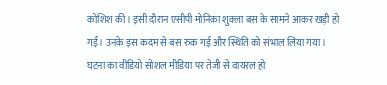कोशिश की। इसी दौरान एसीपी मोनिका शुक्ला बस के सामने आकर खड़ी हो गईं। उनके इस कदम से बस रुक गई और स्थिति को संभाल लिया गया।
घटना का वीडियो सोशल मीडिया पर तेजी से वायरल हो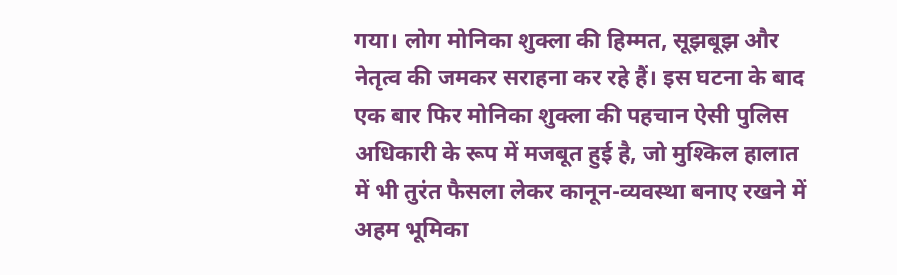गया। लोग मोनिका शुक्ला की हिम्मत, सूझबूझ और नेतृत्व की जमकर सराहना कर रहे हैं। इस घटना के बाद एक बार फिर मोनिका शुक्ला की पहचान ऐसी पुलिस अधिकारी के रूप में मजबूत हुई है, जो मुश्किल हालात में भी तुरंत फैसला लेकर कानून-व्यवस्था बनाए रखने में अहम भूमिका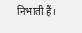निभाती हैं।